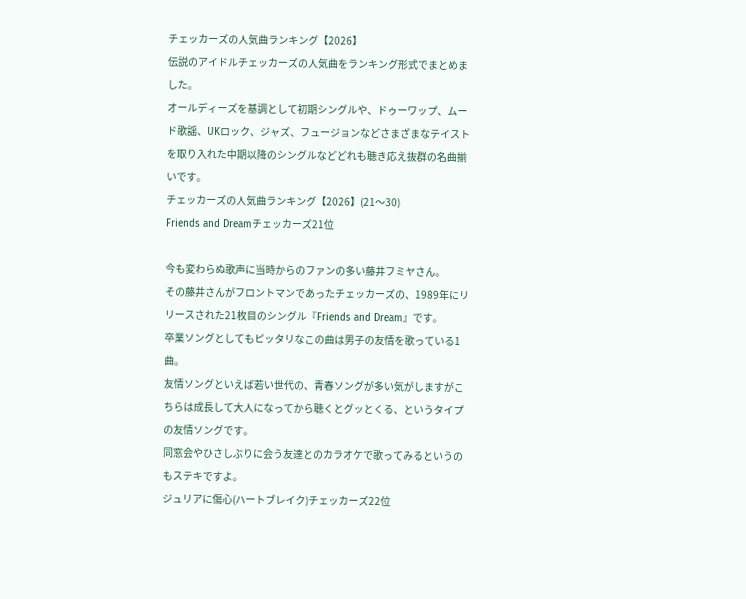チェッカーズの人気曲ランキング【2026】
伝説のアイドルチェッカーズの人気曲をランキング形式でまとめました。
オールディーズを基調として初期シングルや、ドゥーワップ、ムード歌謡、UKロック、ジャズ、フュージョンなどさまざまなテイストを取り入れた中期以降のシングルなどどれも聴き応え抜群の名曲揃いです。
チェッカーズの人気曲ランキング【2026】(21〜30)
Friends and Dreamチェッカーズ21位

今も変わらぬ歌声に当時からのファンの多い藤井フミヤさん。
その藤井さんがフロントマンであったチェッカーズの、1989年にリリースされた21枚目のシングル『Friends and Dream』です。
卒業ソングとしてもピッタリなこの曲は男子の友情を歌っている1曲。
友情ソングといえば若い世代の、青春ソングが多い気がしますがこちらは成長して大人になってから聴くとグッとくる、というタイプの友情ソングです。
同窓会やひさしぶりに会う友達とのカラオケで歌ってみるというのもステキですよ。
ジュリアに傷心(ハートブレイク)チェッカーズ22位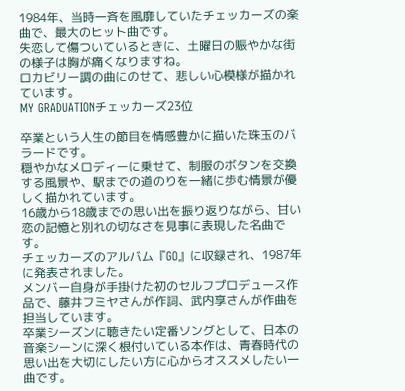1984年、当時一斉を風靡していたチェッカーズの楽曲で、最大のヒット曲です。
失恋して傷ついているときに、土曜日の賑やかな街の様子は胸が痛くなりますね。
ロカビリー調の曲にのせて、悲しい心模様が描かれています。
MY GRADUATIONチェッカーズ23位

卒業という人生の節目を情感豊かに描いた珠玉のバラードです。
穏やかなメロディーに乗せて、制服のボタンを交換する風景や、駅までの道のりを一緒に歩む情景が優しく描かれています。
16歳から18歳までの思い出を振り返りながら、甘い恋の記憶と別れの切なさを見事に表現した名曲です。
チェッカーズのアルバム『GO』に収録され、1987年に発表されました。
メンバー自身が手掛けた初のセルフプロデュース作品で、藤井フミヤさんが作詞、武内享さんが作曲を担当しています。
卒業シーズンに聴きたい定番ソングとして、日本の音楽シーンに深く根付いている本作は、青春時代の思い出を大切にしたい方に心からオススメしたい一曲です。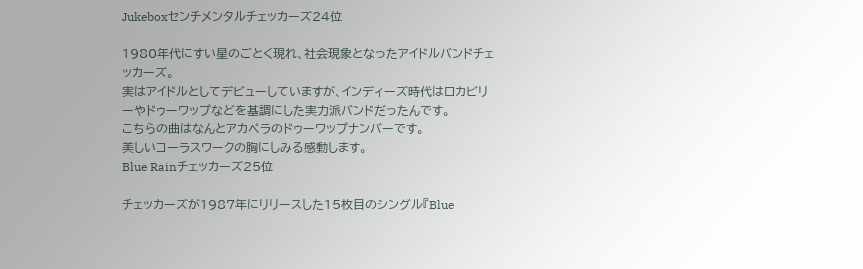Jukeboxセンチメンタルチェッカーズ24位

1980年代にすい星のごとく現れ、社会現象となったアイドルバンドチェッカーズ。
実はアイドルとしてデビューしていますが、インディーズ時代はロカビリーやドゥーワップなどを基調にした実力派バンドだったんです。
こちらの曲はなんとアカペラのドゥーワップナンバーです。
美しいコーラスワークの胸にしみる感動します。
Blue Rainチェッカーズ25位

チェッカーズが1987年にリリースした15枚目のシングル『Blue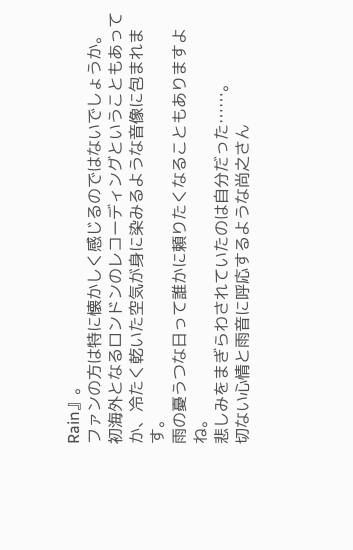Rain』。
ファンの方は特に懐かしく感じるのではないでしょうか。
初海外となるロンドンのレコーディングということもあってか、冷たく乾いた空気が身に染みるような音像に包まれます。
雨の憂うつな日って誰かに頼りたくなることもありますよね。
悲しみをまぎらわされていたのは自分だった……。
切ない心情と雨音に呼応するような尚之さん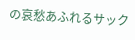の哀愁あふれるサック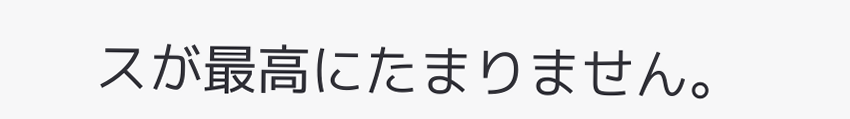スが最高にたまりません。